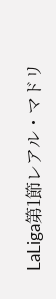LaLiga第1節レアル・マドリ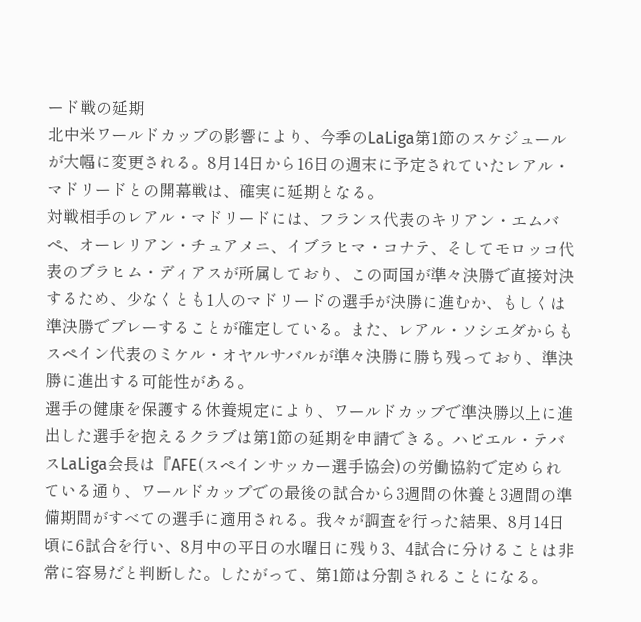ード戦の延期
北中米ワールドカップの影響により、今季のLaLiga第1節のスケジュールが大幅に変更される。8月14日から16日の週末に予定されていたレアル・マドリードとの開幕戦は、確実に延期となる。
対戦相手のレアル・マドリードには、フランス代表のキリアン・エムバペ、オーレリアン・チュアメニ、イブラヒマ・コナテ、そしてモロッコ代表のブラヒム・ディアスが所属しており、この両国が準々決勝で直接対決するため、少なくとも1人のマドリードの選手が決勝に進むか、もしくは準決勝でプレーすることが確定している。また、レアル・ソシエダからもスペイン代表のミケル・オヤルサバルが準々決勝に勝ち残っており、準決勝に進出する可能性がある。
選手の健康を保護する休養規定により、ワールドカップで準決勝以上に進出した選手を抱えるクラブは第1節の延期を申請できる。ハビエル・テバスLaLiga会長は『AFE(スペインサッカー選手協会)の労働協約で定められている通り、ワールドカップでの最後の試合から3週間の休養と3週間の準備期間がすべての選手に適用される。我々が調査を行った結果、8月14日頃に6試合を行い、8月中の平日の水曜日に残り3、4試合に分けることは非常に容易だと判断した。したがって、第1節は分割されることになる。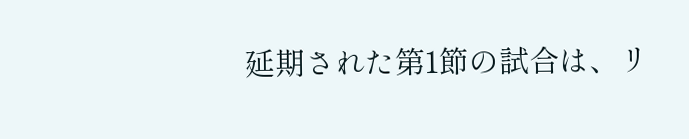延期された第1節の試合は、リ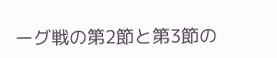ーグ戦の第2節と第3節の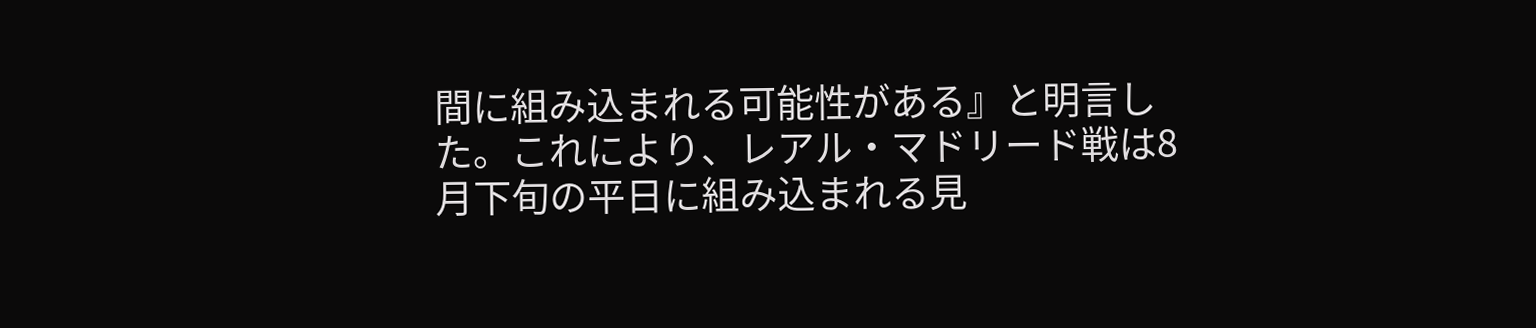間に組み込まれる可能性がある』と明言した。これにより、レアル・マドリード戦は8月下旬の平日に組み込まれる見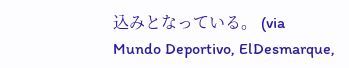込みとなっている。 (via Mundo Deportivo, ElDesmarque,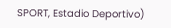SPORT, Estadio Deportivo)